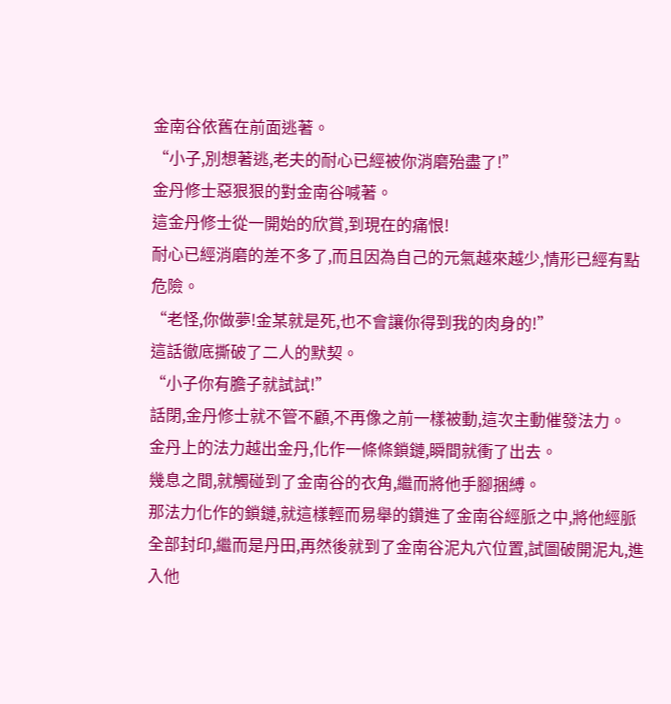金南谷依舊在前面逃著。
“小子,別想著逃,老夫的耐心已經被你消磨殆盡了!”
金丹修士惡狠狠的對金南谷喊著。
這金丹修士從一開始的欣賞,到現在的痛恨!
耐心已經消磨的差不多了,而且因為自己的元氣越來越少,情形已經有點危險。
“老怪,你做夢!金某就是死,也不會讓你得到我的肉身的!”
這話徹底撕破了二人的默契。
“小子你有膽子就試試!”
話閉,金丹修士就不管不顧,不再像之前一樣被動,這次主動催發法力。
金丹上的法力越出金丹,化作一條條鎖鏈,瞬間就衝了出去。
幾息之間,就觸碰到了金南谷的衣角,繼而將他手腳捆縛。
那法力化作的鎖鏈,就這樣輕而易舉的鑽進了金南谷經脈之中,將他經脈全部封印,繼而是丹田,再然後就到了金南谷泥丸穴位置,試圖破開泥丸,進入他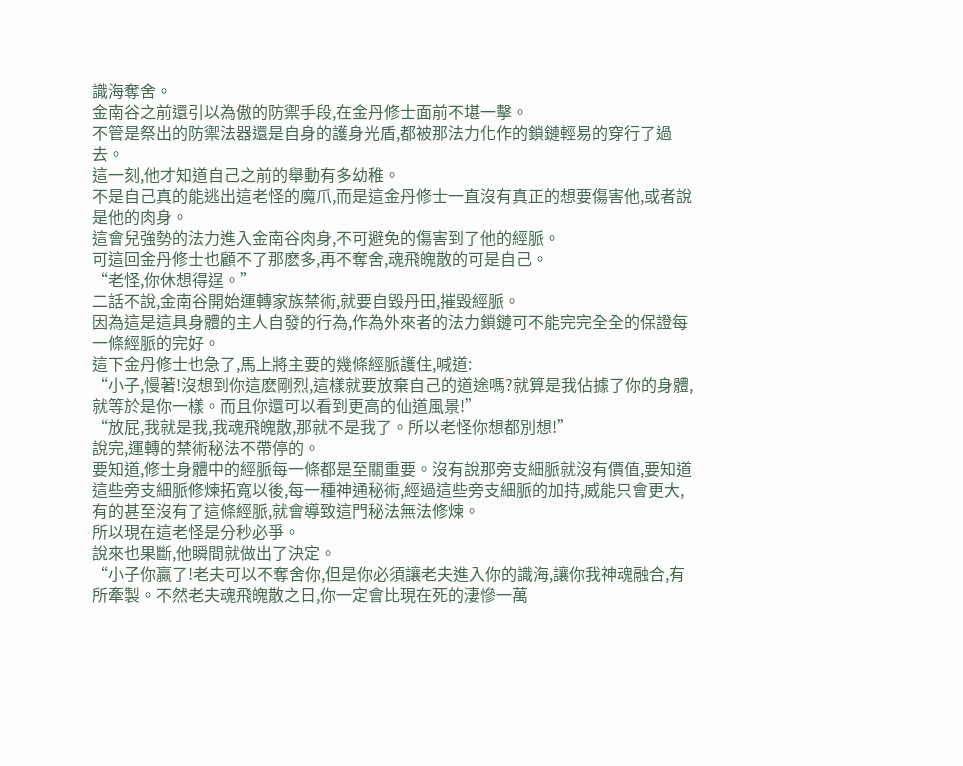識海奪舍。
金南谷之前還引以為傲的防禦手段,在金丹修士面前不堪一擊。
不管是祭出的防禦法器還是自身的護身光盾,都被那法力化作的鎖鏈輕易的穿行了過去。
這一刻,他才知道自己之前的舉動有多幼稚。
不是自己真的能逃出這老怪的魔爪,而是這金丹修士一直沒有真正的想要傷害他,或者說是他的肉身。
這會兒強勢的法力進入金南谷肉身,不可避免的傷害到了他的經脈。
可這回金丹修士也顧不了那麽多,再不奪舍,魂飛魄散的可是自己。
“老怪,你休想得逞。”
二話不說,金南谷開始運轉家族禁術,就要自毀丹田,摧毀經脈。
因為這是這具身體的主人自發的行為,作為外來者的法力鎖鏈可不能完完全全的保證每一條經脈的完好。
這下金丹修士也急了,馬上將主要的幾條經脈護住,喊道:
“小子,慢著!沒想到你這麽剛烈,這樣就要放棄自己的道途嗎?就算是我佔據了你的身體,就等於是你一樣。而且你還可以看到更高的仙道風景!”
“放屁,我就是我,我魂飛魄散,那就不是我了。所以老怪你想都別想!”
說完,運轉的禁術秘法不帶停的。
要知道,修士身體中的經脈每一條都是至關重要。沒有說那旁支細脈就沒有價值,要知道這些旁支細脈修煉拓寬以後,每一種神通秘術,經過這些旁支細脈的加持,威能只會更大,有的甚至沒有了這條經脈,就會導致這門秘法無法修煉。
所以現在這老怪是分秒必爭。
說來也果斷,他瞬間就做出了決定。
“小子你贏了!老夫可以不奪舍你,但是你必須讓老夫進入你的識海,讓你我神魂融合,有所牽製。不然老夫魂飛魄散之日,你一定會比現在死的淒慘一萬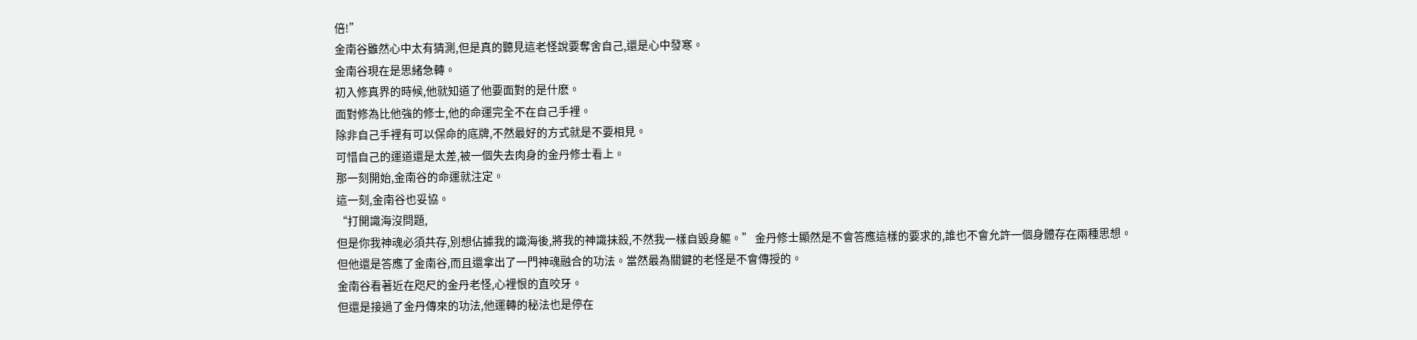倍!”
金南谷雖然心中太有猜測,但是真的聽見這老怪說要奪舍自己,還是心中發寒。
金南谷現在是思緒急轉。
初入修真界的時候,他就知道了他要面對的是什麽。
面對修為比他強的修士,他的命運完全不在自己手裡。
除非自己手裡有可以保命的底牌,不然最好的方式就是不要相見。
可惜自己的運道還是太差,被一個失去肉身的金丹修士看上。
那一刻開始,金南谷的命運就注定。
這一刻,金南谷也妥協。
“打開識海沒問題,
但是你我神魂必須共存,別想佔據我的識海後,將我的神識抹殺,不然我一樣自毀身軀。” 金丹修士顯然是不會答應這樣的要求的,誰也不會允許一個身體存在兩種思想。
但他還是答應了金南谷,而且還拿出了一門神魂融合的功法。當然最為關鍵的老怪是不會傳授的。
金南谷看著近在咫尺的金丹老怪,心裡恨的直咬牙。
但還是接過了金丹傳來的功法,他運轉的秘法也是停在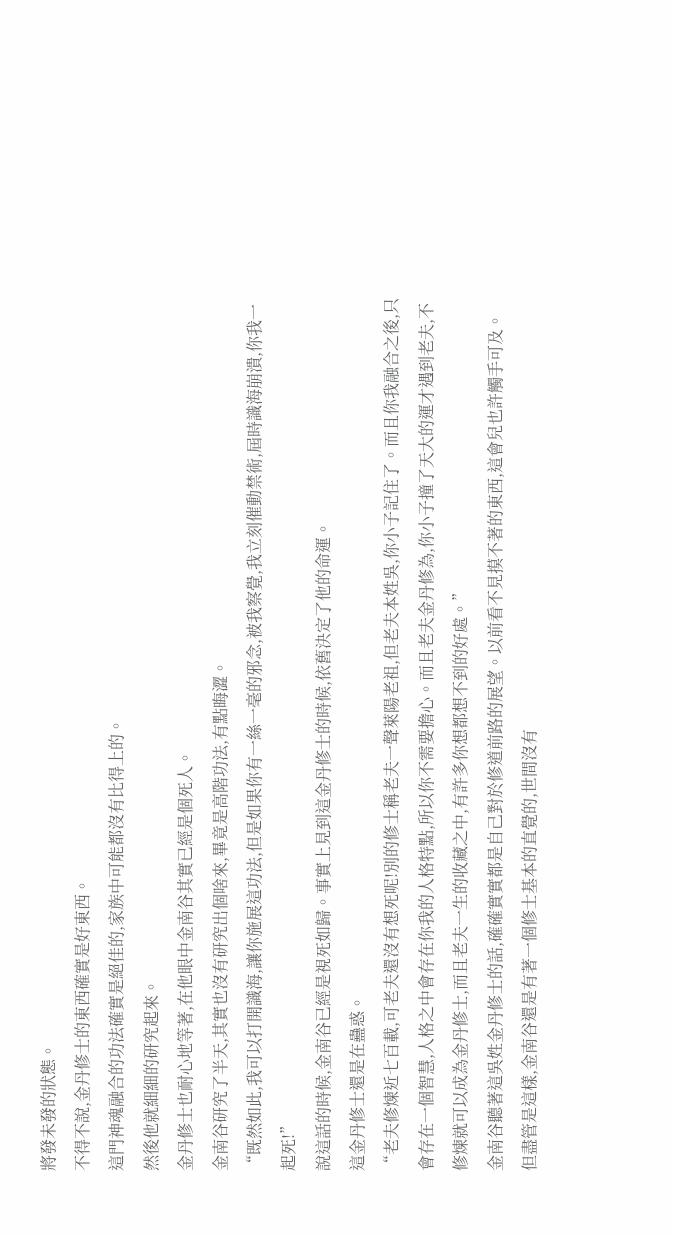將發未發的狀態。
不得不說,金丹修士的東西確實是好東西。
這門神魂融合的功法確實是絕佳的,家族中可能都沒有比得上的。
然後他就細細的研究起來。
金丹修士也耐心地等著,在他眼中金南谷其實已經是個死人。
金南谷研究了半天,其實也沒有研究出個啥來,畢竟是高階功法,有點晦澀。
“既然如此,我可以打開識海,讓你施展這功法,但是如果你有一絲一毫的邪念,被我察覺,我立刻催動禁術,屆時識海崩潰,你我一起死!”
說這話的時候,金南谷已經是視死如歸。事實上見到這金丹修士的時候,依舊決定了他的命運。
這金丹修士還是在蠱惑。
“老夫修煉近七百載,可老夫還沒有想死呢!別的修士稱老夫一聲萊陽老祖,但老夫本姓吳,你小子記住了。而且你我融合之後,只會存在一個智慧,人格之中會存在你我的人格特點,所以你不需要擔心。而且老夫金丹修為,你小子撞了天大的運才遇到老夫,不修煉就可以成為金丹修士,而且老夫一生的收藏之中,有許多你想都想不到的好處。”
金南谷聽著這吳姓金丹修士的話,確確實實都是自己對於修道前路的展望。以前看不見摸不著的東西,這會兒也許觸手可及。
但盡管是這樣,金南谷還是有著一個修士基本的直覺的,世間沒有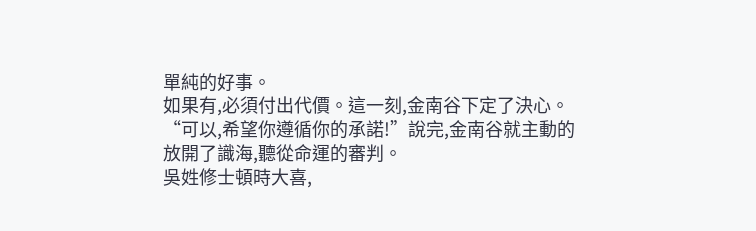單純的好事。
如果有,必須付出代價。這一刻,金南谷下定了決心。
“可以,希望你遵循你的承諾!”說完,金南谷就主動的放開了識海,聽從命運的審判。
吳姓修士頓時大喜,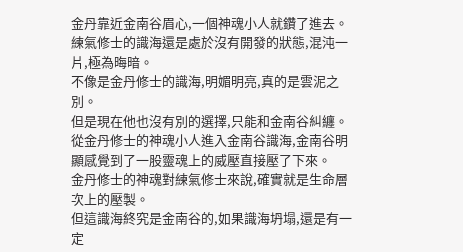金丹靠近金南谷眉心,一個神魂小人就鑽了進去。
練氣修士的識海還是處於沒有開發的狀態,混沌一片,極為晦暗。
不像是金丹修士的識海,明媚明亮,真的是雲泥之別。
但是現在他也沒有別的選擇,只能和金南谷糾纏。
從金丹修士的神魂小人進入金南谷識海,金南谷明顯感覺到了一股靈魂上的威壓直接壓了下來。
金丹修士的神魂對練氣修士來說,確實就是生命層次上的壓製。
但這識海終究是金南谷的,如果識海坍塌,還是有一定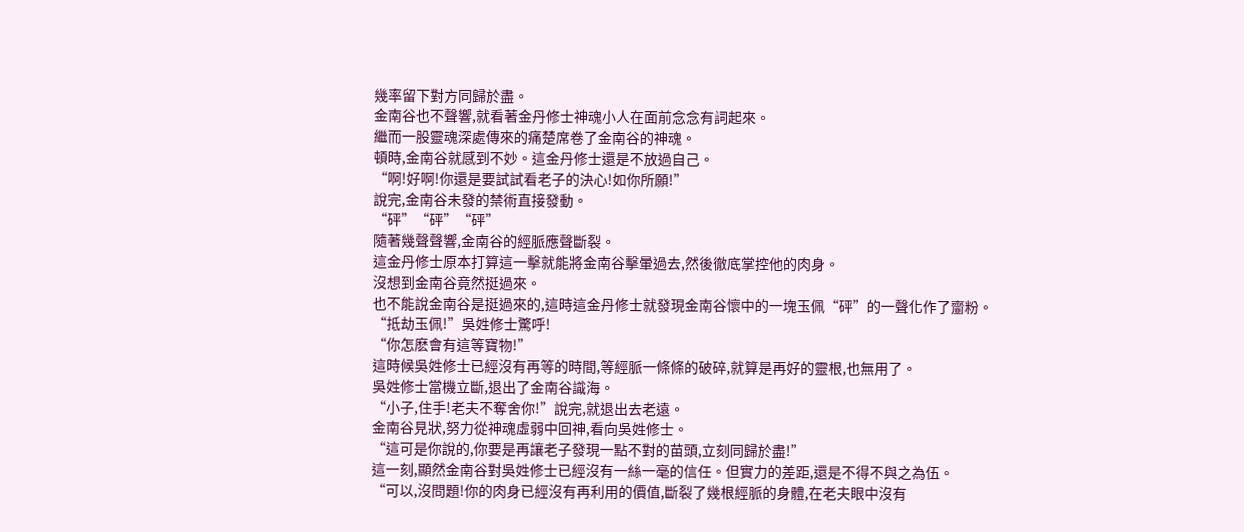幾率留下對方同歸於盡。
金南谷也不聲響,就看著金丹修士神魂小人在面前念念有詞起來。
繼而一股靈魂深處傳來的痛楚席卷了金南谷的神魂。
頓時,金南谷就感到不妙。這金丹修士還是不放過自己。
“啊!好啊!你還是要試試看老子的決心!如你所願!”
說完,金南谷未發的禁術直接發動。
“砰”“砰”“砰”
隨著幾聲聲響,金南谷的經脈應聲斷裂。
這金丹修士原本打算這一擊就能將金南谷擊暈過去,然後徹底掌控他的肉身。
沒想到金南谷竟然挺過來。
也不能說金南谷是挺過來的,這時這金丹修士就發現金南谷懷中的一塊玉佩“砰”的一聲化作了齏粉。
“抵劫玉佩!”吳姓修士驚呼!
“你怎麽會有這等寶物!”
這時候吳姓修士已經沒有再等的時間,等經脈一條條的破碎,就算是再好的靈根,也無用了。
吳姓修士當機立斷,退出了金南谷識海。
“小子,住手!老夫不奪舍你!”說完,就退出去老遠。
金南谷見狀,努力從神魂虛弱中回神,看向吳姓修士。
“這可是你說的,你要是再讓老子發現一點不對的苗頭,立刻同歸於盡!”
這一刻,顯然金南谷對吳姓修士已經沒有一絲一毫的信任。但實力的差距,還是不得不與之為伍。
“可以,沒問題!你的肉身已經沒有再利用的價值,斷裂了幾根經脈的身體,在老夫眼中沒有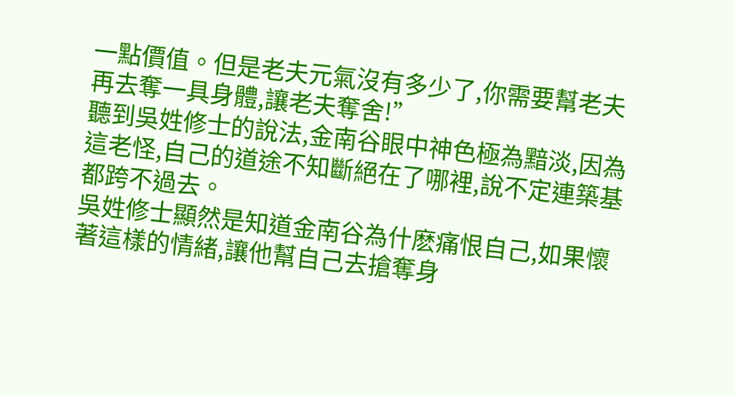一點價值。但是老夫元氣沒有多少了,你需要幫老夫再去奪一具身體,讓老夫奪舍!”
聽到吳姓修士的說法,金南谷眼中神色極為黯淡,因為這老怪,自己的道途不知斷絕在了哪裡,說不定連築基都跨不過去。
吳姓修士顯然是知道金南谷為什麽痛恨自己,如果懷著這樣的情緒,讓他幫自己去搶奪身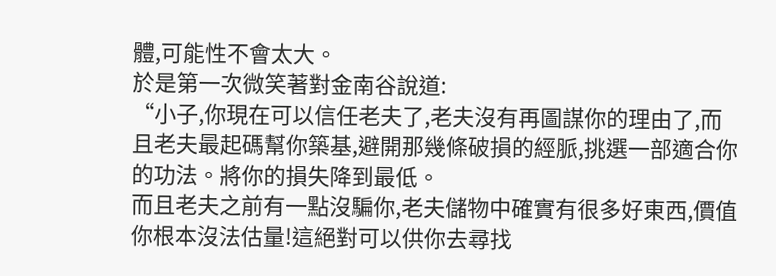體,可能性不會太大。
於是第一次微笑著對金南谷說道:
“小子,你現在可以信任老夫了,老夫沒有再圖謀你的理由了,而且老夫最起碼幫你築基,避開那幾條破損的經脈,挑選一部適合你的功法。將你的損失降到最低。
而且老夫之前有一點沒騙你,老夫儲物中確實有很多好東西,價值你根本沒法估量!這絕對可以供你去尋找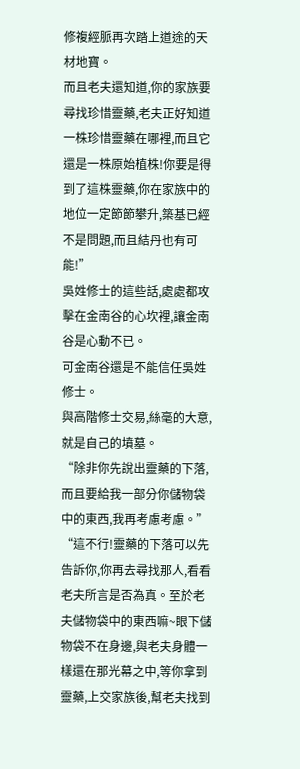修複經脈再次踏上道途的天材地寶。
而且老夫還知道,你的家族要尋找珍惜靈藥,老夫正好知道一株珍惜靈藥在哪裡,而且它還是一株原始植株!你要是得到了這株靈藥,你在家族中的地位一定節節攀升,築基已經不是問題,而且結丹也有可能!”
吳姓修士的這些話,處處都攻擊在金南谷的心坎裡,讓金南谷是心動不已。
可金南谷還是不能信任吳姓修士。
與高階修士交易,絲毫的大意,就是自己的墳墓。
“除非你先說出靈藥的下落,而且要給我一部分你儲物袋中的東西,我再考慮考慮。”
“這不行!靈藥的下落可以先告訴你,你再去尋找那人,看看老夫所言是否為真。至於老夫儲物袋中的東西嘛~眼下儲物袋不在身邊,與老夫身體一樣還在那光幕之中,等你拿到靈藥,上交家族後,幫老夫找到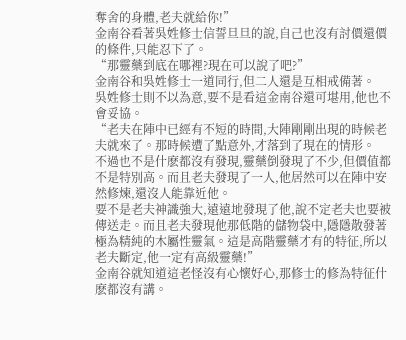奪舍的身體,老夫就給你!”
金南谷看著吳姓修士信誓旦旦的說,自己也沒有討價還價的條件,只能忍下了。
“那靈藥到底在哪裡?現在可以說了吧?”
金南谷和吳姓修士一道同行,但二人還是互相戒備著。
吳姓修士則不以為意,要不是看這金南谷還可堪用,他也不會妥協。
“老夫在陣中已經有不短的時間,大陣剛剛出現的時候老夫就來了。那時候遭了點意外,才落到了現在的情形。
不過也不是什麽都沒有發現,靈藥倒發現了不少,但價值都不是特別高。而且老夫發現了一人,他居然可以在陣中安然修煉,還沒人能靠近他。
要不是老夫神識強大,遠遠地發現了他,說不定老夫也要被傳送走。而且老夫發現他那低階的儲物袋中,隱隱散發著極為精純的木屬性靈氣。這是高階靈藥才有的特征,所以老夫斷定,他一定有高級靈藥!”
金南谷就知道這老怪沒有心懷好心,那修士的修為特征什麽都沒有講。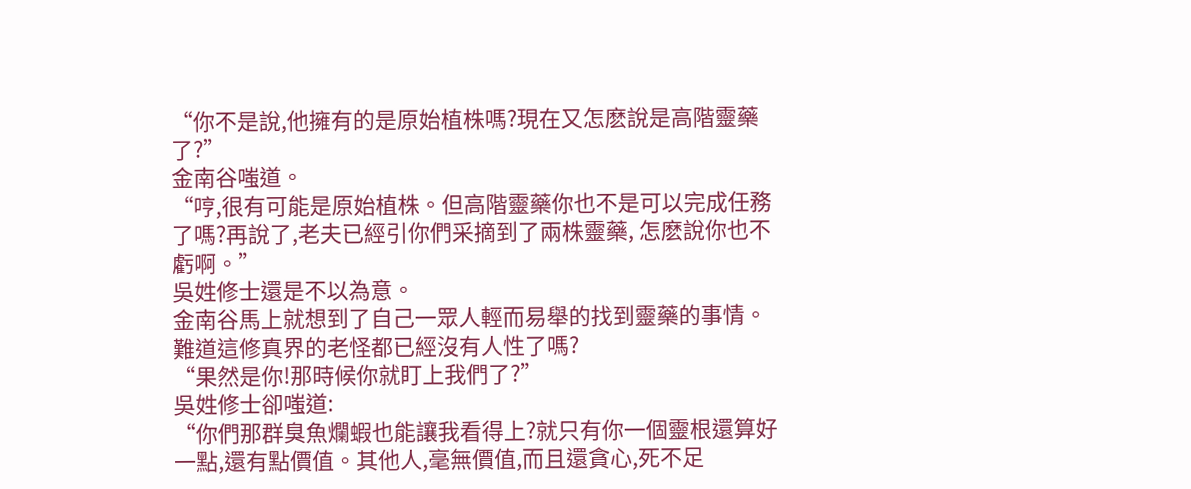“你不是說,他擁有的是原始植株嗎?現在又怎麽說是高階靈藥了?”
金南谷嗤道。
“哼,很有可能是原始植株。但高階靈藥你也不是可以完成任務了嗎?再說了,老夫已經引你們采摘到了兩株靈藥, 怎麽說你也不虧啊。”
吳姓修士還是不以為意。
金南谷馬上就想到了自己一眾人輕而易舉的找到靈藥的事情。
難道這修真界的老怪都已經沒有人性了嗎?
“果然是你!那時候你就盯上我們了?”
吳姓修士卻嗤道:
“你們那群臭魚爛蝦也能讓我看得上?就只有你一個靈根還算好一點,還有點價值。其他人,毫無價值,而且還貪心,死不足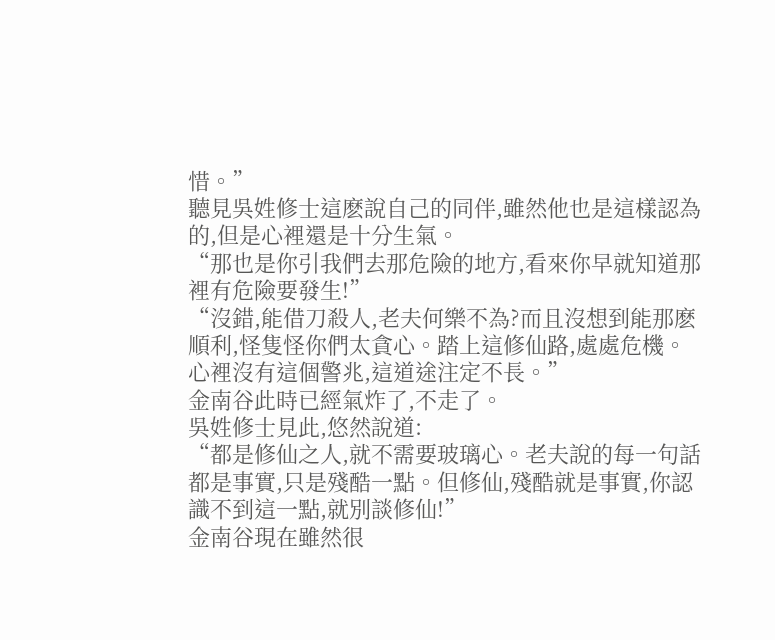惜。”
聽見吳姓修士這麽說自己的同伴,雖然他也是這樣認為的,但是心裡還是十分生氣。
“那也是你引我們去那危險的地方,看來你早就知道那裡有危險要發生!”
“沒錯,能借刀殺人,老夫何樂不為?而且沒想到能那麽順利,怪隻怪你們太貪心。踏上這修仙路,處處危機。心裡沒有這個警兆,這道途注定不長。”
金南谷此時已經氣炸了,不走了。
吳姓修士見此,悠然說道:
“都是修仙之人,就不需要玻璃心。老夫說的每一句話都是事實,只是殘酷一點。但修仙,殘酷就是事實,你認識不到這一點,就別談修仙!”
金南谷現在雖然很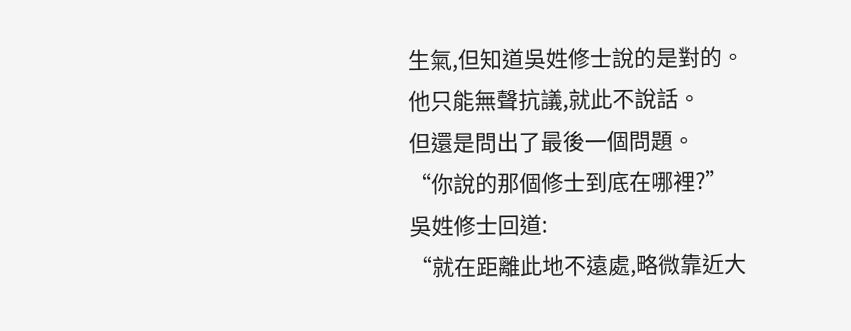生氣,但知道吳姓修士說的是對的。
他只能無聲抗議,就此不說話。
但還是問出了最後一個問題。
“你說的那個修士到底在哪裡?”
吳姓修士回道:
“就在距離此地不遠處,略微靠近大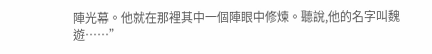陣光幕。他就在那裡其中一個陣眼中修煉。聽說,他的名字叫魏遊……”